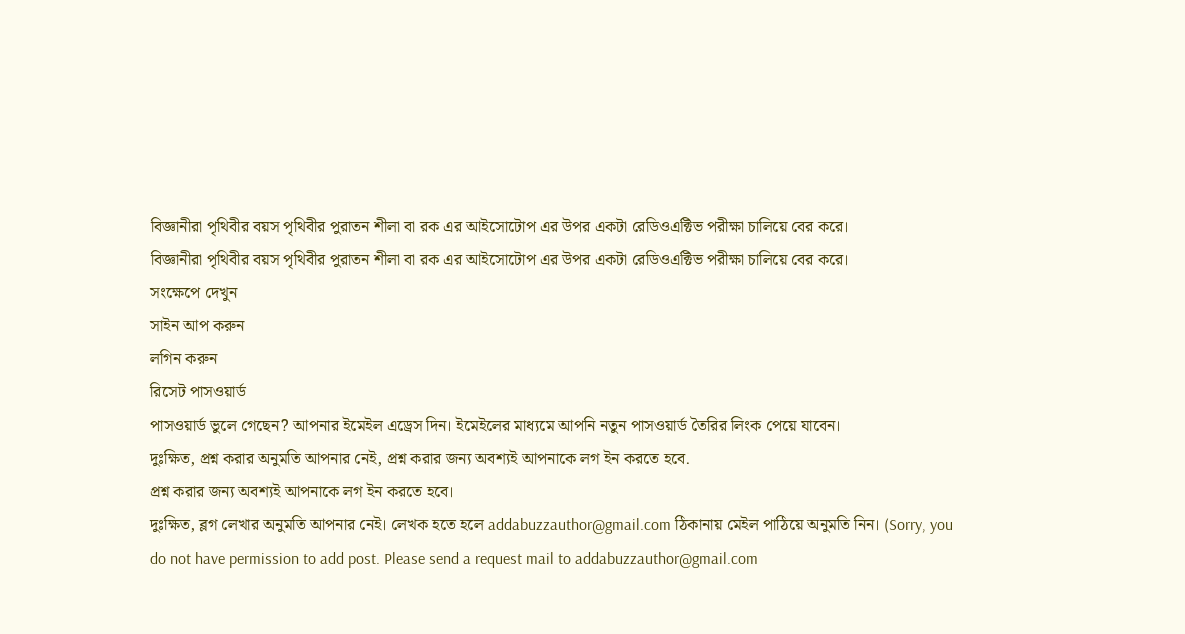বিজ্ঞানীরা পৃথিবীর বয়স পৃথিবীর পুরাতন শীলা বা রক এর আইসোটোপ এর উপর একটা রেডিওএক্টিভ পরীক্ষা চালিয়ে বের করে।
বিজ্ঞানীরা পৃথিবীর বয়স পৃথিবীর পুরাতন শীলা বা রক এর আইসোটোপ এর উপর একটা রেডিওএক্টিভ পরীক্ষা চালিয়ে বের করে।
সংক্ষেপে দেখুন
সাইন আপ করুন
লগিন করুন
রিসেট পাসওয়ার্ড
পাসওয়ার্ড ভুলে গেছেন? আপনার ইমেইল এড্রেস দিন। ইমেইলের মাধ্যমে আপনি নতুন পাসওয়ার্ড তৈরির লিংক পেয়ে যাবেন।
দুঃক্ষিত, প্রশ্ন করার অনুমতি আপনার নেই, প্রশ্ন করার জন্য অবশ্যই আপনাকে লগ ইন করতে হবে.
প্রশ্ন করার জন্য অবশ্যই আপনাকে লগ ইন করতে হবে।
দুঃক্ষিত, ব্লগ লেখার অনুমতি আপনার নেই। লেখক হতে হলে addabuzzauthor@gmail.com ঠিকানায় মেইল পাঠিয়ে অনুমতি নিন। (Sorry, you do not have permission to add post. Please send a request mail to addabuzzauthor@gmail.com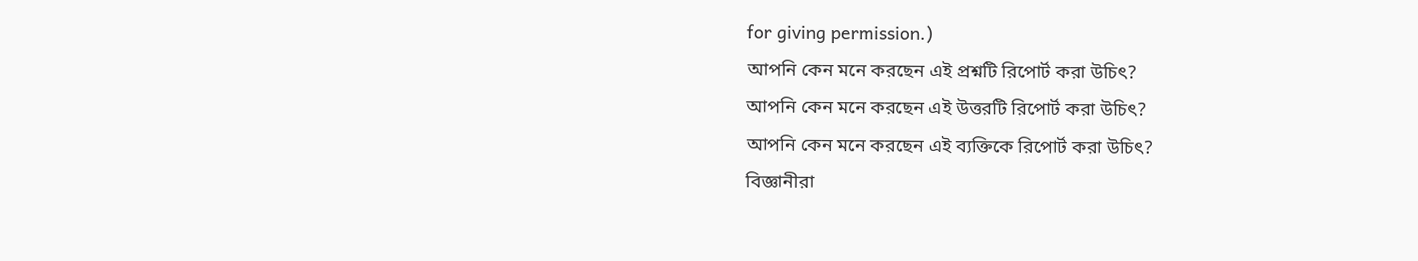for giving permission.)
আপনি কেন মনে করছেন এই প্রশ্নটি রিপোর্ট করা উচিৎ?
আপনি কেন মনে করছেন এই উত্তরটি রিপোর্ট করা উচিৎ?
আপনি কেন মনে করছেন এই ব্যক্তিকে রিপোর্ট করা উচিৎ?
বিজ্ঞানীরা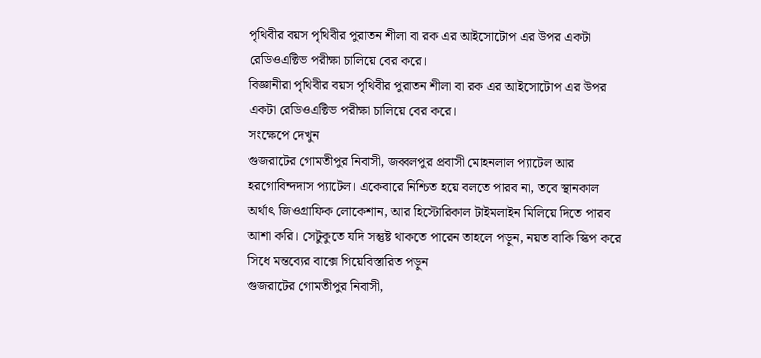পৃথিবীর বয়স পৃথিবীর পুরাতন শীলা বা রক এর আইসোটোপ এর উপর একটা রেডিওএক্টিভ পরীক্ষা চালিয়ে বের করে।
বিজ্ঞানীরা পৃথিবীর বয়স পৃথিবীর পুরাতন শীলা বা রক এর আইসোটোপ এর উপর একটা রেডিওএক্টিভ পরীক্ষা চালিয়ে বের করে।
সংক্ষেপে দেখুন
গুজরাটের গোমতীপুর নিবাসী, জব্বলপুর প্রবাসী মোহনলাল প্যাটেল আর হরগোবিন্দদাস প্যাটেল। একেবারে নিশ্চিত হয়ে বলতে পারব না, তবে স্থানকাল অর্থাৎ জিওগ্রাফিক লোকেশান, আর হিস্টোরিকাল টাইমলাইন মিলিয়ে দিতে পারব আশা করি। সেটুকুতে যদি সন্তুষ্ট থাকতে পারেন তাহলে পড়ুন, নয়ত বাকি স্কিপ করে সিধে মন্তব্যের বাক্সে গিয়েবিস্তারিত পড়ুন
গুজরাটের গোমতীপুর নিবাসী,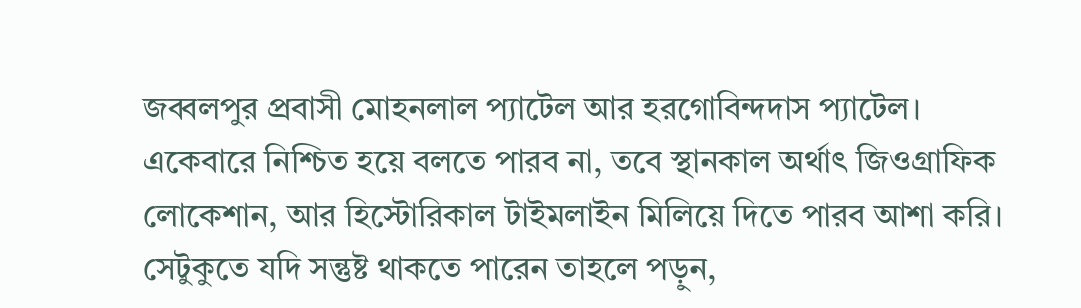জব্বলপুর প্রবাসী মোহনলাল প্যাটেল আর হরগোবিন্দদাস প্যাটেল।
একেবারে নিশ্চিত হয়ে বলতে পারব না, তবে স্থানকাল অর্থাৎ জিওগ্রাফিক লোকেশান, আর হিস্টোরিকাল টাইমলাইন মিলিয়ে দিতে পারব আশা করি। সেটুকুতে যদি সন্তুষ্ট থাকতে পারেন তাহলে পড়ুন,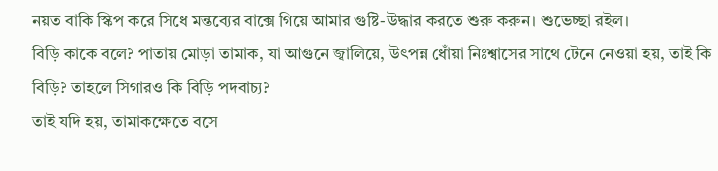নয়ত বাকি স্কিপ করে সিধে মন্তব্যের বাক্সে গিয়ে আমার গুষ্টি-উদ্ধার করতে শুরু করুন। শুভেচ্ছা রইল।
বিড়ি কাকে বলে? পাতায় মোড়া তামাক, যা আগুনে জ্বালিয়ে, উৎপন্ন ধোঁয়া নিঃশ্বাসের সাথে টেনে নেওয়া হয়, তাই কি বিড়ি? তাহলে সিগারও কি বিড়ি পদবাচ্য?
তাই যদি হয়, তামাকক্ষেতে বসে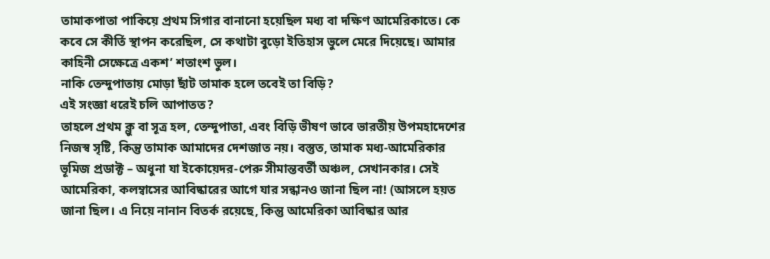তামাকপাতা পাকিয়ে প্রথম সিগার বানানো হয়েছিল মধ্য বা দক্ষিণ আমেরিকাতে। কে কবে সে কীর্তি স্থাপন করেছিল, সে কথাটা বুড়ো ইতিহাস ভুলে মেরে দিয়েছে। আমার কাহিনী সেক্ষেত্রে একশ’ শতাংশ ভুল।
নাকি তেন্দুপাতায় মোড়া ছাঁট তামাক হলে তবেই তা বিড়ি?
এই সংজ্ঞা ধরেই চলি আপাতত?
তাহলে প্রথম ক্লু বা সূত্র হল, তেন্দুপাতা, এবং বিড়ি ভীষণ ভাবে ভারতীয় উপমহাদেশের নিজস্ব সৃষ্টি, কিন্তু তামাক আমাদের দেশজাত নয়। বস্তুত, তামাক মধ্য-আমেরিকার ভূমিজ প্রডাক্ট – অধুনা যা ইকোয়েদর-পেরু সীমান্তবর্তী অঞ্চল, সেখানকার। সেই আমেরিকা, কলম্বাসের আবিষ্কারের আগে যার সন্ধানও জানা ছিল না! (আসলে হয়ত জানা ছিল। এ নিয়ে নানান বিতর্ক রয়েছে, কিন্তু আমেরিকা আবিষ্কার আর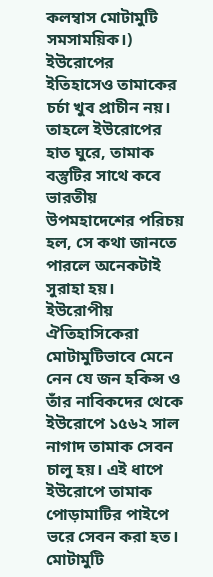কলম্বাস মোটামুটি সমসাময়িক।) ইউরোপের ইতিহাসেও তামাকের চর্চা খুব প্রাচীন নয়।
তাহলে ইউরোপের হাত ঘুরে, তামাক বস্তুটির সাথে কবে ভারতীয় উপমহাদেশের পরিচয় হল, সে কথা জানতে পারলে অনেকটাই সুরাহা হয়।
ইউরোপীয় ঐতিহাসিকেরা মোটামুটিভাবে মেনে নেন যে জন হকিন্স ও তাঁর নাবিকদের থেকে ইউরোপে ১৫৬২ সাল নাগাদ তামাক সেবন চালু হয়। এই ধাপে ইউরোপে তামাক পোড়ামাটির পাইপে ভরে সেবন করা হত।
মোটামুটি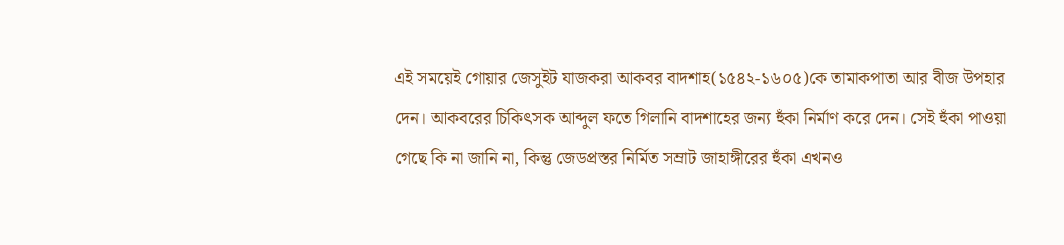এই সময়েই গোয়ার জেসুইট যাজকরা আকবর বাদশাহ(১৫৪২-১৬০৫)কে তামাকপাতা আর বীজ উপহার দেন। আকবরের চিকিৎসক আব্দুল ফতে গিলানি বাদশাহের জন্য হুঁকা নির্মাণ করে দেন। সেই হুঁকা পাওয়া গেছে কি না জানি না, কিন্তু জেডপ্রস্তর নির্মিত সম্রাট জাহাঙ্গীরের হুঁকা এখনও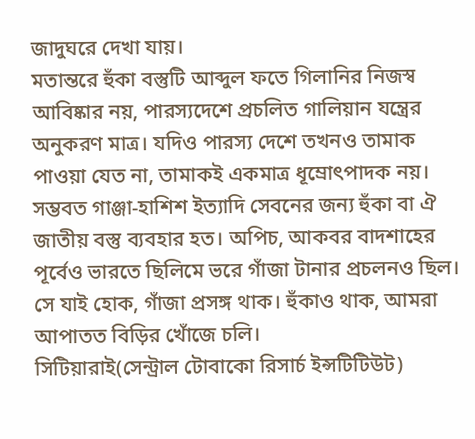জাদুঘরে দেখা যায়।
মতান্তরে হুঁকা বস্তুটি আব্দুল ফতে গিলানির নিজস্ব আবিষ্কার নয়, পারস্যদেশে প্রচলিত গালিয়ান যন্ত্রের অনুকরণ মাত্র। যদিও পারস্য দেশে তখনও তামাক পাওয়া যেত না, তামাকই একমাত্র ধূম্রোৎপাদক নয়। সম্ভবত গাঞ্জা-হাশিশ ইত্যাদি সেবনের জন্য হুঁকা বা ঐ জাতীয় বস্তু ব্যবহার হত। অপিচ, আকবর বাদশাহের পূর্বেও ভারতে ছিলিমে ভরে গাঁজা টানার প্রচলনও ছিল।
সে যাই হোক, গাঁজা প্রসঙ্গ থাক। হুঁকাও থাক, আমরা আপাতত বিড়ির খোঁজে চলি।
সিটিয়ারাই(সেন্ট্রাল টোবাকো রিসার্চ ইন্সটিটিউট)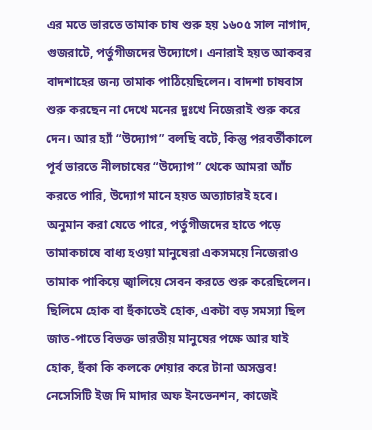এর মতে ভারতে তামাক চাষ শুরু হয় ১৬০৫ সাল নাগাদ, গুজরাটে, পর্তুগীজদের উদ্যোগে। এনারাই হয়ত আকবর বাদশাহের জন্য তামাক পাঠিয়েছিলেন। বাদশা চাষবাস শুরু করছেন না দেখে মনের দুঃখে নিজেরাই শুরু করে দেন। আর হ্যাঁ “উদ্যোগ” বলছি বটে, কিন্তু পরবর্তীকালে পূর্ব ভারতে নীলচাষের “উদ্যোগ” থেকে আমরা আঁচ করতে পারি, উদ্যোগ মানে হয়ত অত্যাচারই হবে।
অনুমান করা যেতে পারে, পর্তুগীজদের হাতে পড়ে তামাকচাষে বাধ্য হওয়া মানুষেরা একসময়ে নিজেরাও তামাক পাকিয়ে জ্বালিয়ে সেবন করতে শুরু করেছিলেন। ছিলিমে হোক বা হুঁকাতেই হোক, একটা বড় সমস্যা ছিল জাত-পাতে বিভক্ত ভারতীয় মানুষের পক্ষে আর যাই হোক, হুঁকা কি কলকে শেয়ার করে টানা অসম্ভব!
নেসেসিটি ইজ দি মাদার অফ ইনভেনশন, কাজেই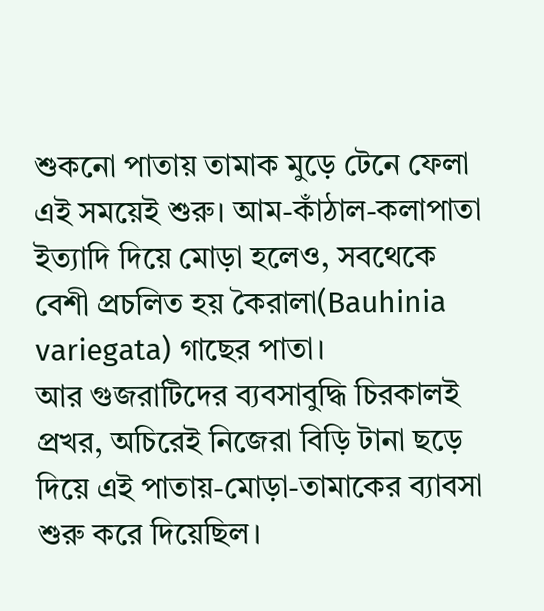শুকনো পাতায় তামাক মুড়ে টেনে ফেলা এই সময়েই শুরু। আম-কাঁঠাল-কলাপাতা ইত্যাদি দিয়ে মোড়া হলেও, সবথেকে বেশী প্রচলিত হয় কৈরালা(Bauhinia variegata) গাছের পাতা।
আর গুজরাটিদের ব্যবসাবুদ্ধি চিরকালই প্রখর, অচিরেই নিজেরা বিড়ি টানা ছড়ে দিয়ে এই পাতায়-মোড়া-তামাকের ব্যাবসা শুরু করে দিয়েছিল।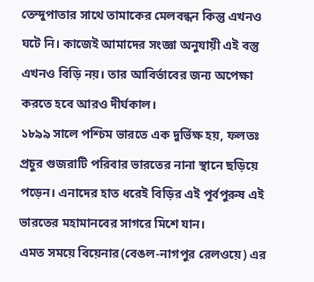তেন্দুপাতার সাথে তামাকের মেলবন্ধন কিন্তু এখনও ঘটে নি। কাজেই আমাদের সংজ্ঞা অনুযায়ী এই বস্তু এখনও বিড়ি নয়। তার আবির্ভাবের জন্য অপেক্ষা করতে হবে আরও দীর্ঘকাল।
১৮৯৯ সালে পশ্চিম ভারতে এক দুর্ভিক্ষ হয়, ফলতঃ প্রচুর গুজরাটি পরিবার ভারতের নানা স্থানে ছড়িয়ে পড়েন। এনাদের হাত ধরেই বিড়ির এই পূর্বপুরুষ এই ভারতের মহামানবের সাগরে মিশে যান।
এমত সময়ে বিয়েনার(বেঙল-নাগপুর রেলওয়ে) এর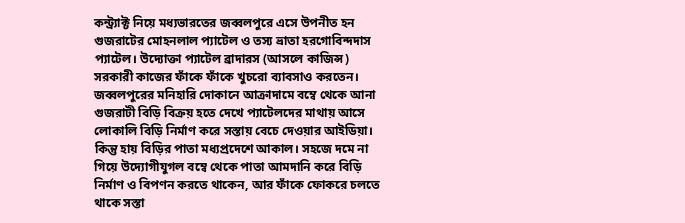কন্ট্র্যাক্ট নিয়ে মধ্যভারতের জব্বলপুরে এসে উপনীত হন গুজরাটের মোহনলাল প্যাটেল ও তস্য ভ্রাতা হরগোবিন্দদাস প্যাটেল। উদ্যোক্তা প্যাটেল ব্রাদারস (আসলে কাজিন্স) সরকারী কাজের ফাঁকে ফাঁকে খুচরো ব্যাবসাও করতেন। জব্বলপুরের মনিহারি দোকানে আক্রাদামে বম্বে থেকে আনা গুজরাটী বিড়ি বিক্রয় হতে দেখে প্যাটেলদের মাথায় আসে লোকালি বিড়ি নির্মাণ করে সস্তায় বেচে দেওয়ার আইডিয়া।
কিন্তু হায় বিড়ির পাতা মধ্যপ্রদেশে আকাল। সহজে দমে না গিয়ে উদ্যোগীযুগল বম্বে থেকে পাতা আমদানি করে বিড়ি নির্মাণ ও বিপণন করতে থাকেন, আর ফাঁকে ফোকরে চলতে থাকে সস্তা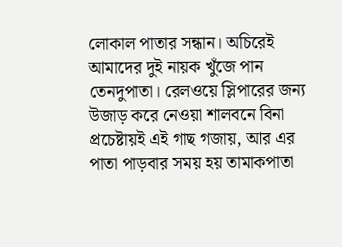লোকাল পাতার সন্ধান। অচিরেই আমাদের দুই নায়ক খুঁজে পান তেনদুপাতা। রেলওয়ে স্লিপারের জন্য উজাড় করে নেওয়া শালবনে বিনা প্রচেষ্টায়ই এই গাছ গজায়, আর এর পাতা পাড়বার সময় হয় তামাকপাতা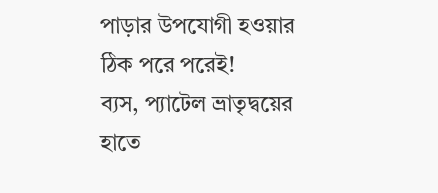পাড়ার উপযোগী হওয়ার ঠিক পরে পরেই!
ব্যস, প্যাটেল ভ্রাতৃদ্বয়ের হাতে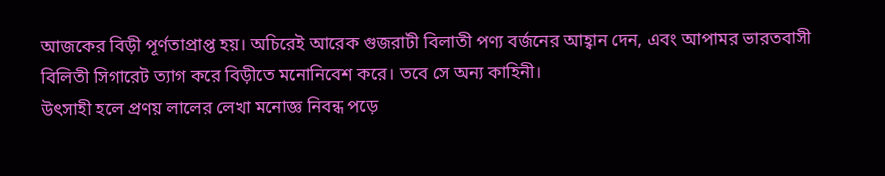আজকের বিড়ী পূর্ণতাপ্রাপ্ত হয়। অচিরেই আরেক গুজরাটী বিলাতী পণ্য বর্জনের আহ্বান দেন, এবং আপামর ভারতবাসী বিলিতী সিগারেট ত্যাগ করে বিড়ীতে মনোনিবেশ করে। তবে সে অন্য কাহিনী।
উৎসাহী হলে প্রণয় লালের লেখা মনোজ্ঞ নিবন্ধ পড়ে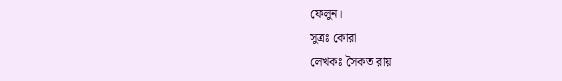ফেলুন।
সুত্রঃ কোরা
লেখকঃ সৈকত রায়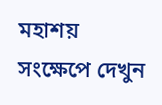মহাশয়
সংক্ষেপে দেখুন